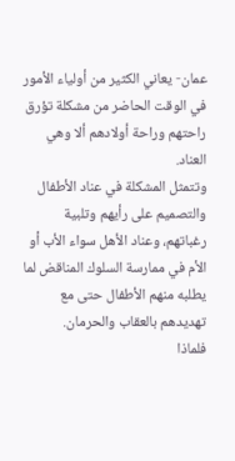عمان- يعاني الكثير من أولياء الأمور في الوقت الحاضر من مشكلة تؤرق راحتهم وراحة أولادهم ألا وهي العناد.
وتتمثل المشكلة في عناد الأطفال والتصميم على رأيهم وتلبية رغباتهم، وعناد الأهل سواء الأب أو الأم في ممارسة السلوك المناقض لما يطلبه منهم الأطفال حتى مع تهديدهم بالعقاب والحرمان.
فلماذا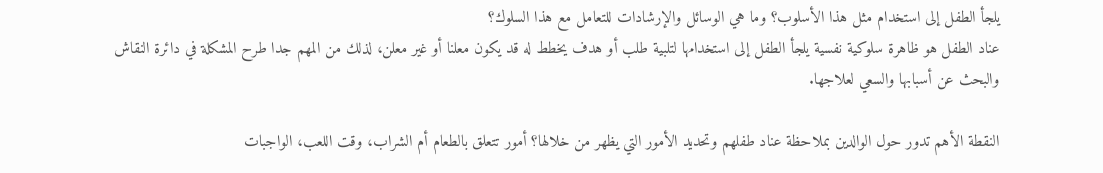يلجأ الطفل إلى استخدام مثل هذا الأسلوب؟ وما هي الوسائل والإرشادات للتعامل مع هذا السلوك؟
عناد الطفل هو ظاهرة سلوكية نفسية يلجأ الطفل إلى استخدامها لتلبية طلب أو هدف يخطط له قد يكون معلنا أو غير معلن، لذلك من المهم جدا طرح المشكلة في دائرة النقاش والبحث عن أسبابها والسعي لعلاجها.

النقطة الأهم تدور حول الوالدين بملاحظة عناد طفلهم وتحديد الأمور التي يظهر من خلالها؟ أمور تتعلق بالطعام أم الشراب، وقت اللعب، الواجبات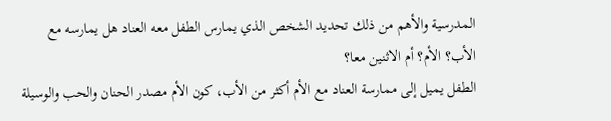المدرسية والأهم من ذلك تحديد الشخص الذي يمارس الطفل معه العناد هل يمارسه مع الأب؟ الأم؟ أم الاثنين معا؟
الطفل يميل إلى ممارسة العناد مع الأم أكثر من الأب، كون الأم مصدر الحنان والحب والوسيلة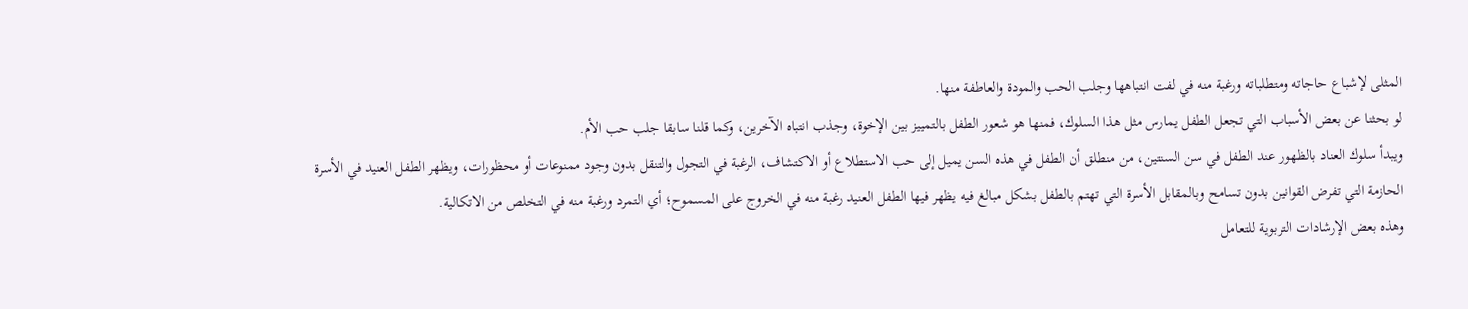المثلى لإشباع حاجاته ومتطلباته ورغبة منه في لفت انتباهها وجلب الحب والمودة والعاطفة منها.
لو بحثنا عن بعض الأسباب التي تجعل الطفل يمارس مثل هذا السلوك، فمنها هو شعور الطفل بالتمييز بين الإخوة، وجذب انتباه الآخرين، وكما قلنا سابقا جلب حب الأم.
ويبدأ سلوك العناد بالظهور عند الطفل في سن السنتين، من منطلق أن الطفل في هذه السن يميل إلى حب الاستطلاع أو الاكتشاف، الرغبة في التجول والتنقل بدون وجود ممنوعات أو محظورات، ويظهر الطفل العنيد في الأسرة الحازمة التي تفرض القوانين بدون تسامح وبالمقابل الأسرة التي تهتم بالطفل بشكل مبالغ فيه يظهر فيها الطفل العنيد رغبة منه في الخروج على المسموح؛ أي التمرد ورغبة منه في التخلص من الاتكالية.
وهذه بعض الإرشادات التربوية للتعامل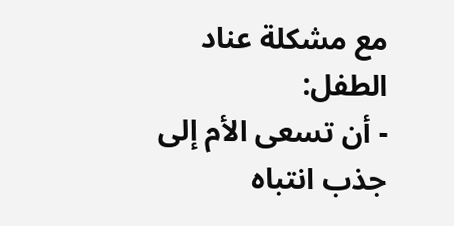مع مشكلة عناد الطفل:
- أن تسعى الأم إلى جذب انتباه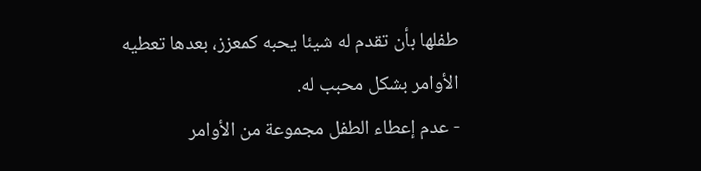طفلها بأن تقدم له شيئا يحبه كمعزز، بعدها تعطيه الأوامر بشكل محبب له.
- عدم إعطاء الطفل مجموعة من الأوامر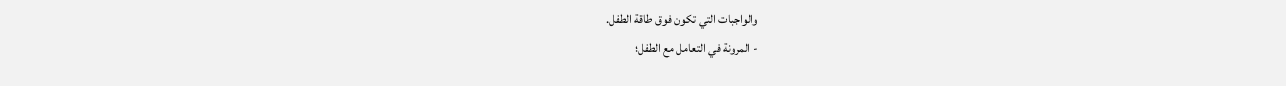والواجبات التي تكون فوق طاقة الطفل.
- المرونة في التعامل مع الطفل؛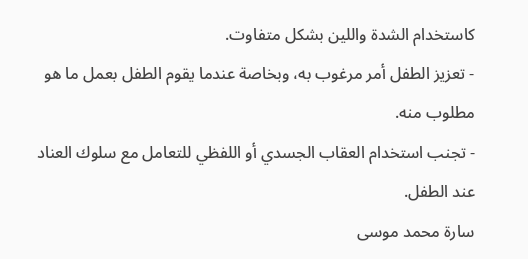كاستخدام الشدة واللين بشكل متفاوت.
- تعزيز الطفل أمر مرغوب به، وبخاصة عندما يقوم الطفل بعمل ما هو مطلوب منه.
- تجنب استخدام العقاب الجسدي أو اللفظي للتعامل مع سلوك العناد عند الطفل.
سارة محمد موسى